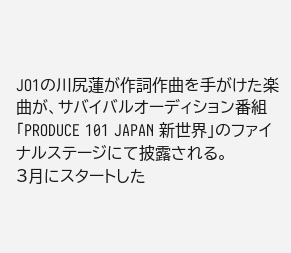JO1の川尻蓮が作詞作曲を手がけた楽曲が、サバイバルオーディション番組「PRODUCE 101 JAPAN 新世界」のファイナルステージにて披露される。
3月にスタートした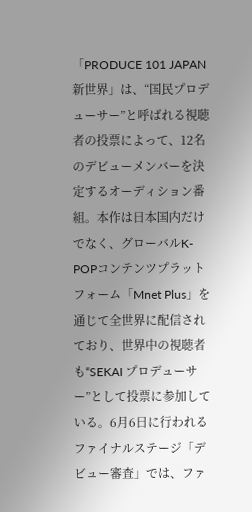「PRODUCE 101 JAPAN 新世界」は、“国民プロデューサー”と呼ばれる視聴者の投票によって、12名のデビューメンバーを決定するオーディション番組。本作は日本国内だけでなく、グローバルK-POPコンテンツプラットフォーム「Mnet Plus」を通じて全世界に配信されており、世界中の視聴者も“SEKAI プロデューサー”として投票に参加している。6月6日に行われるファイナルステージ「デビュー審査」では、ファ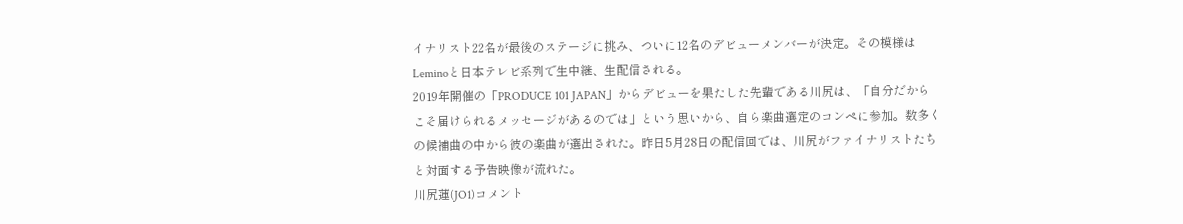イナリスト22名が最後のステージに挑み、ついに12名のデビューメンバーが決定。その模様はLeminoと日本テレビ系列で生中継、生配信される。
2019年開催の「PRODUCE 101 JAPAN」からデビューを果たした先輩である川尻は、「自分だからこそ届けられるメッセージがあるのでは」という思いから、自ら楽曲選定のコンペに参加。数多くの候補曲の中から彼の楽曲が選出された。昨日5月28日の配信回では、川尻がファイナリストたちと対面する予告映像が流れた。
川尻蓮(JO1)コメント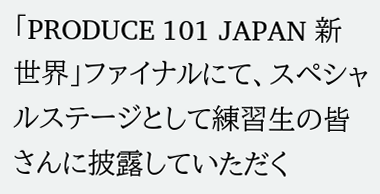「PRODUCE 101 JAPAN 新世界」ファイナルにて、スペシャルステージとして練習生の皆さんに披露していただく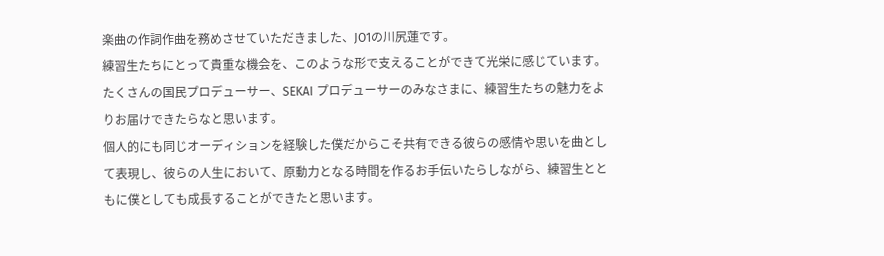楽曲の作詞作曲を務めさせていただきました、JO1の川尻蓮です。
練習生たちにとって貴重な機会を、このような形で支えることができて光栄に感じています。たくさんの国民プロデューサー、SEKAI プロデューサーのみなさまに、練習生たちの魅力をよりお届けできたらなと思います。
個人的にも同じオーディションを経験した僕だからこそ共有できる彼らの感情や思いを曲として表現し、彼らの人生において、原動力となる時間を作るお手伝いたらしながら、練習生とともに僕としても成長することができたと思います。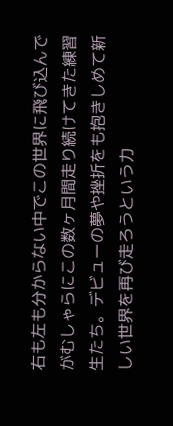右も左も分からない中でこの世界に飛び込んでがむしゃらにこの数ヶ月間走り続けてきた練習生たち。デビューの夢や挫折をも抱きしめて新しい世界を再び走ろうという力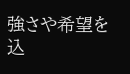強さや希望を込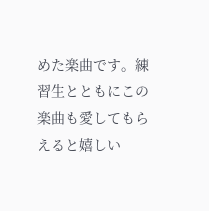めた楽曲です。練習生とともにこの楽曲も愛してもらえると嬉しい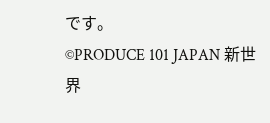です。
©PRODUCE 101 JAPAN 新世界